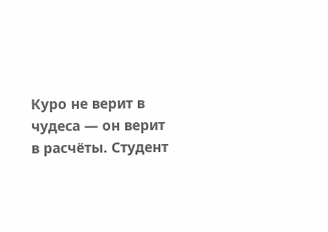Куро не верит в чудеса — он верит в расчёты. Студент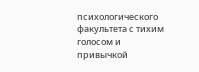психологического факультета с тихим голосом и привычкой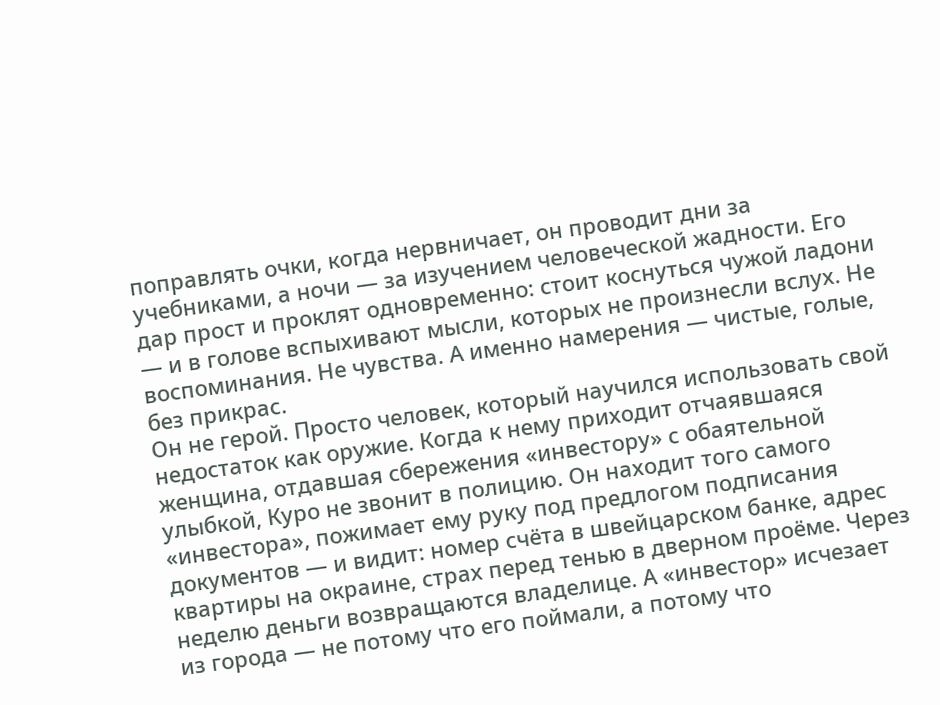поправлять очки, когда нервничает, он проводит дни за учебниками, а ночи — за изучением человеческой жадности. Его дар прост и проклят одновременно: стоит коснуться чужой ладони — и в голове вспыхивают мысли, которых не произнесли вслух. Не воспоминания. Не чувства. А именно намерения — чистые, голые, без прикрас.
Он не герой. Просто человек, который научился использовать свой недостаток как оружие. Когда к нему приходит отчаявшаяся женщина, отдавшая сбережения «инвестору» с обаятельной улыбкой, Куро не звонит в полицию. Он находит того самого «инвестора», пожимает ему руку под предлогом подписания документов — и видит: номер счёта в швейцарском банке, адрес квартиры на окраине, страх перед тенью в дверном проёме. Через неделю деньги возвращаются владелице. А «инвестор» исчезает из города — не потому что его поймали, а потому что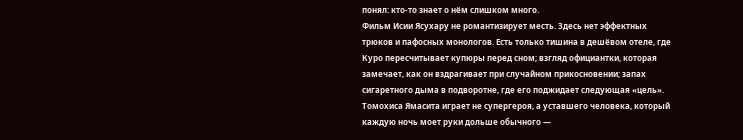понял: кто-то знает о нём слишком много.
Фильм Исии Ясухару не романтизирует месть. Здесь нет эффектных трюков и пафосных монологов. Есть только тишина в дешёвом отеле, где Куро пересчитывает купюры перед сном; взгляд официантки, которая замечает, как он вздрагивает при случайном прикосновении; запах сигаретного дыма в подворотне, где его поджидает следующая «цель». Томохиса Ямасита играет не супергероя, а уставшего человека, который каждую ночь моет руки дольше обычного —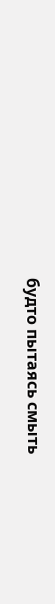будто пытаясь смыть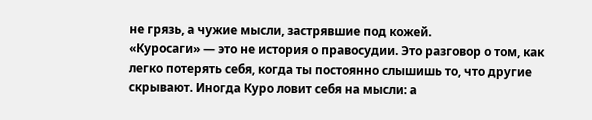не грязь, а чужие мысли, застрявшие под кожей.
«Куросаги» — это не история о правосудии. Это разговор о том, как легко потерять себя, когда ты постоянно слышишь то, что другие скрывают. Иногда Куро ловит себя на мысли: а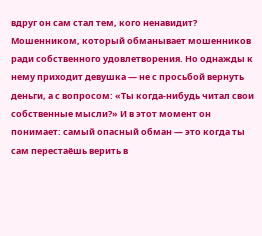вдруг он сам стал тем, кого ненавидит? Мошенником, который обманывает мошенников ради собственного удовлетворения. Но однажды к нему приходит девушка — не с просьбой вернуть деньги, а с вопросом: «Ты когда-нибудь читал свои собственные мысли?» И в этот момент он понимает: самый опасный обман — это когда ты сам перестаёшь верить в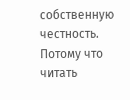собственную честность.
Потому что читать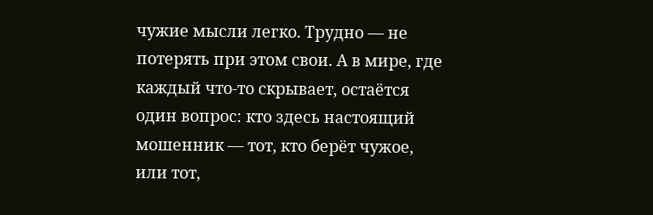чужие мысли легко. Трудно — не потерять при этом свои. А в мире, где каждый что-то скрывает, остаётся один вопрос: кто здесь настоящий мошенник — тот, кто берёт чужое, или тот,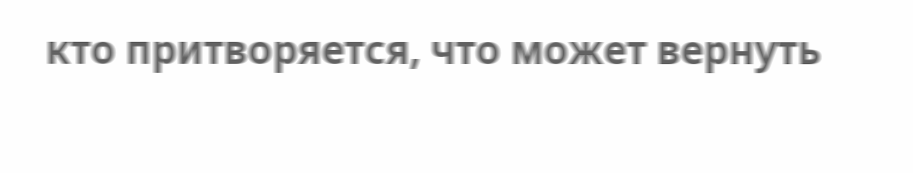кто притворяется, что может вернуть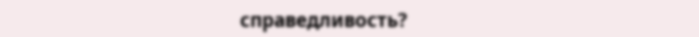справедливость?